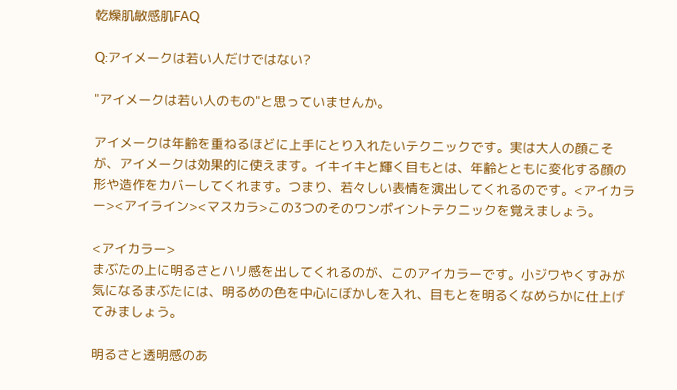乾燥肌敏感肌FAQ

Q:アイメークは若い人だけではない?

"アイメークは若い人のもの"と思っていませんか。

アイメークは年齢を重ねるほどに上手にとり入れたいテクニックです。実は大人の顔こそが、アイメークは効果的に使えます。イキイキと輝く目もとは、年齢とともに変化する顔の形や造作をカバーしてくれます。つまり、若々しい表情を演出してくれるのです。<アイカラー><アイライン><マスカラ>この3つのそのワンポイントテクニックを覚えましょう。

<アイカラー>
まぶたの上に明るさとハリ感を出してくれるのが、このアイカラーです。小ジワやくすみが気になるまぶたには、明るめの色を中心にぼかしを入れ、目もとを明るくなめらかに仕上げてみましょう。

明るさと透明感のあ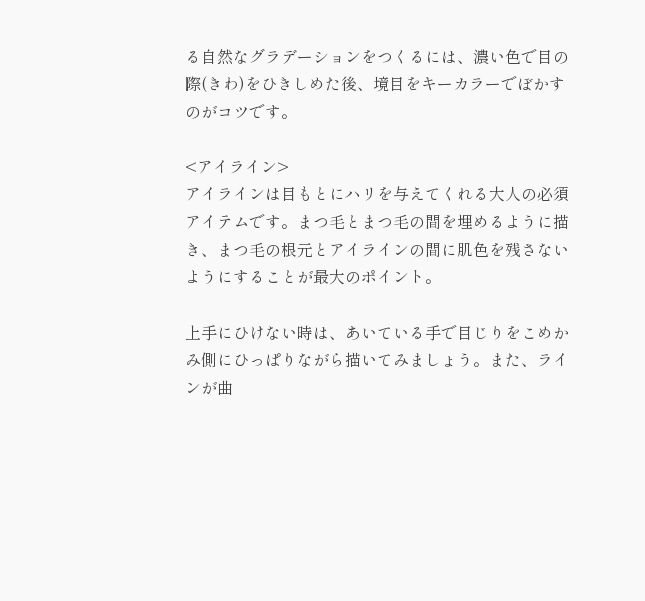る自然なグラデーションをつくるには、濃い色で目の際(きわ)をひきしめた後、境目をキーカラーでぼかすのがコツです。

<アイライン>
アイラインは目もとにハリを与えてくれる大人の必須アイテムです。まつ毛とまつ毛の間を埋めるように描き、まつ毛の根元とアイラインの間に肌色を残さないようにすることが最大のポイント。

上手にひけない時は、あいている手で目じりをこめかみ側にひっぱりながら描いてみましょう。また、ラインが曲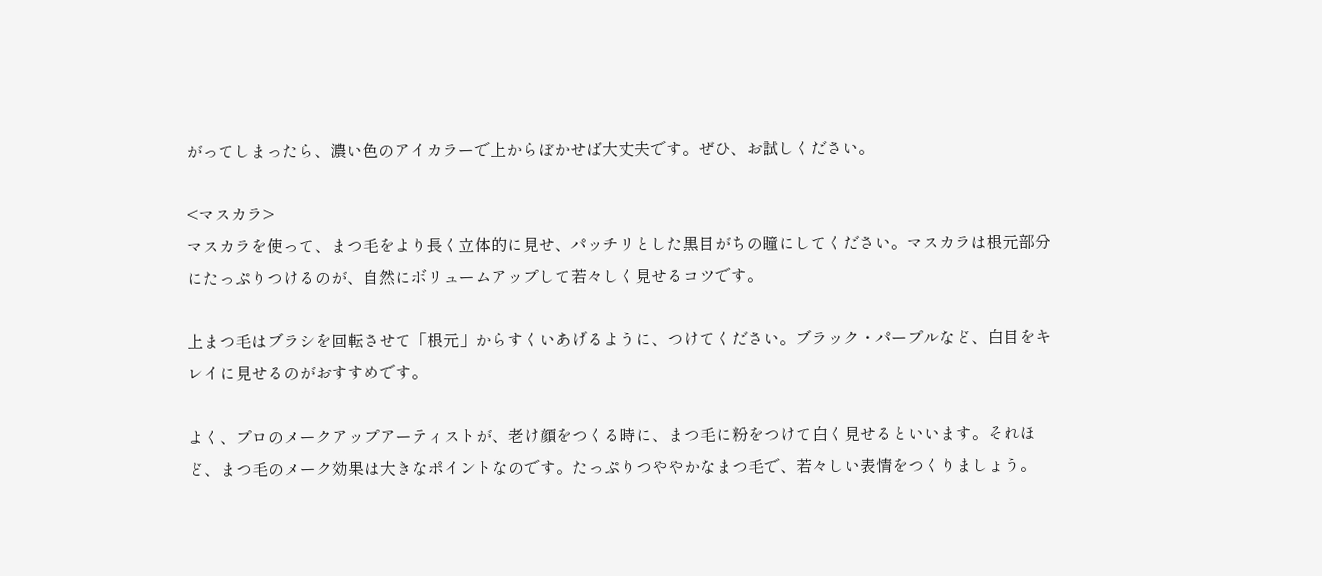がってしまったら、濃い色のアイカラーで上からぼかせば大丈夫です。ぜひ、お試しください。

<マスカラ>
マスカラを使って、まつ毛をより長く立体的に見せ、パッチリとした黒目がちの瞳にしてください。マスカラは根元部分にたっぷりつけるのが、自然にボリュームアップして若々しく見せるコツです。

上まつ毛はブラシを回転させて「根元」からすくいあげるように、つけてください。ブラック・パープルなど、白目をキレイに見せるのがおすすめです。

よく、プロのメークアップアーティストが、老け顔をつくる時に、まつ毛に粉をつけて白く見せるといいます。それほど、まつ毛のメーク効果は大きなポイントなのです。たっぷりつややかなまつ毛で、若々しい表情をつくりましょう。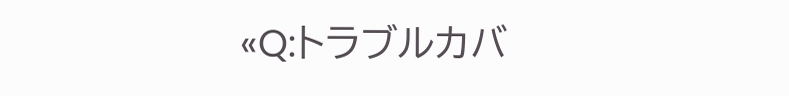«Q:トラブルカバ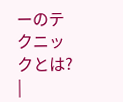ーのテクニックとは? |